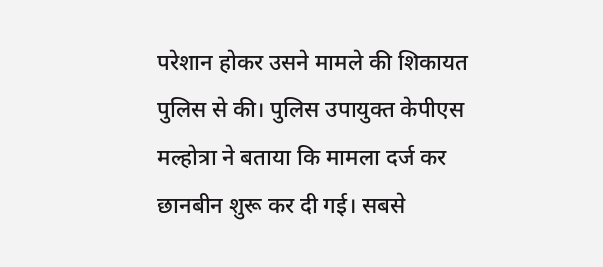परेशान होकर उसने मामले की शिकायत पुलिस से की। पुलिस उपायुक्त केपीएस मल्होत्रा ने बताया कि मामला दर्ज कर छानबीन शुरू कर दी गई। सबसे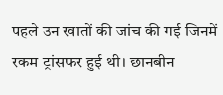पहले उन खातों की जांच की गई जिनमें रकम ट्रांसफर हुई थी। छानबीन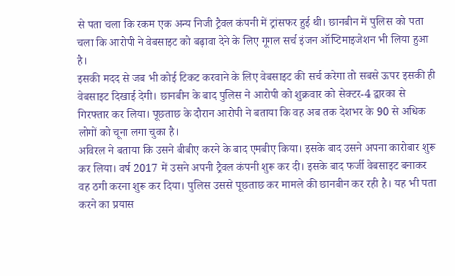से पता चला कि रकम एक अन्य निजी ट्रैवल कंपनी में ट्रांसफर हुई थी। छानबीन में पुलिस को पता चला कि आरोपी ने वेबसाइट को बढ़ावा देने के लिए गूगल सर्च इंजन ऑप्टिमाइजेशन भी लिया हुआ है।
इसकी मदद से जब भी कोई टिकट करवाने के लिए वेबसाइट की सर्च करेगा तो सबसे ऊपर इसकी ही वेबसाइट दिखाई देगी। छानबीन के बाद पुलिस ने आरोपी को शुक्रवार को सेक्टर-4 द्वारका से गिरफ्तार कर लिया। पूछताछ के दौरान आरोपी ने बताया कि वह अब तक देशभर के 90 से अधिक लोगों को चूना लगा चुका है।
अविरल ने बताया कि उसने बीबीए करने के बाद एमबीए किया। इसके बाद उसने अपना कारोबार शुरू कर लिया। वर्ष 2017 में उसने अपनी ट्रैवल कंपनी शुरू कर दी। इसके बाद फर्जी वेबसाइट बनाकर वह ठगी करना शुरू कर दिया। पुलिस उससे पूछताछ कर मामले की छानबीन कर रही है। यह भी पता करने का प्रयास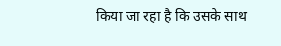किया जा रहा है कि उसके साथ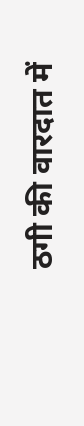ठगी की वारदात में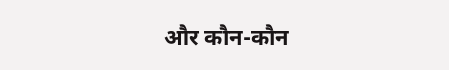और कौन-कौन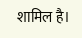शामिल है।